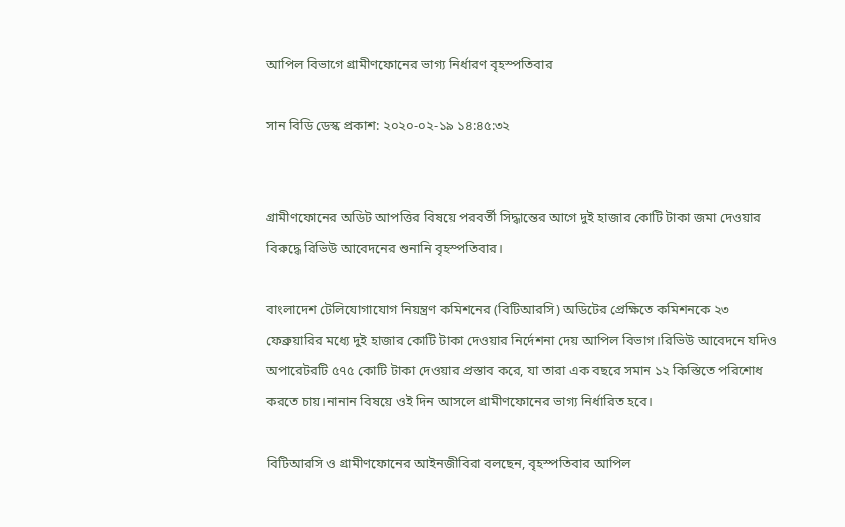আপিল বিভাগে গ্রামীণফোনের ভাগ্য নির্ধারণ বৃহস্পতিবার

সান বিডি ডেস্ক প্রকাশ: ২০২০-০২-১৯ ১৪:৪৫:৩২


গ্রামীণফোনের অডিট আপত্তির বিষয়ে পরবর্তী সিদ্ধান্তের আগে দুই হাজার কোটি টাকা জমা দেওয়ার বিরুদ্ধে রিভিউ আবেদনের শুনানি বৃহস্পতিবার।

বাংলাদেশ টেলিযোগাযোগ নিয়ন্ত্রণ কমিশনের (বিটিআরসি) অডিটের প্রেক্ষিতে কমিশনকে ২৩ ফেব্রুয়ারির মধ্যে দুই হাজার কোটি টাকা দেওয়ার নির্দেশনা দেয় আপিল বিভাগ।রিভিউ আবেদনে যদিও অপারেটরটি ৫৭৫ কোটি টাকা দেওয়ার প্রস্তাব করে, যা তারা এক বছরে সমান ১২ কিস্তিতে পরিশোধ করতে চায়।নানান বিষয়ে ওই দিন আসলে গ্রামীণফোনের ভাগ্য নির্ধারিত হবে।

বিটিআরসি ও গ্রামীণফোনের আইনজীবিরা বলছেন, বৃহস্পতিবার আপিল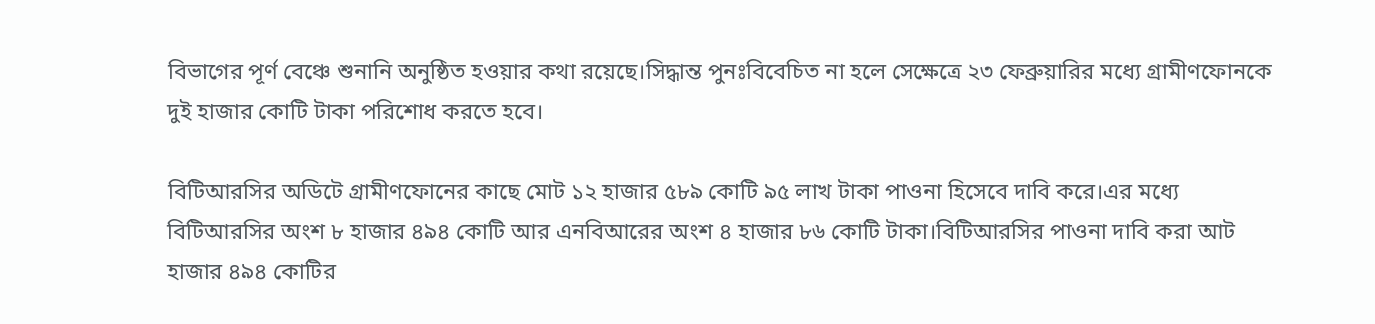বিভাগের পূর্ণ বেঞ্চে শুনানি অনুষ্ঠিত হওয়ার কথা রয়েছে।সিদ্ধান্ত পুনঃবিবেচিত না হলে সেক্ষেত্রে ২৩ ফেব্রুয়ারির মধ্যে গ্রামীণফোনকে দুই হাজার কোটি টাকা পরিশোধ করতে হবে।

বিটিআরসির অডিটে গ্রামীণফোনের কাছে মোট ১২ হাজার ৫৮৯ কোটি ৯৫ লাখ টাকা পাওনা হিসেবে দাবি করে।এর মধ্যে বিটিআরসির অংশ ৮ হাজার ৪৯৪ কোটি আর এনবিআরের অংশ ৪ হাজার ৮৬ কোটি টাকা।বিটিআরসির পাওনা দাবি করা আট হাজার ৪৯৪ কোটির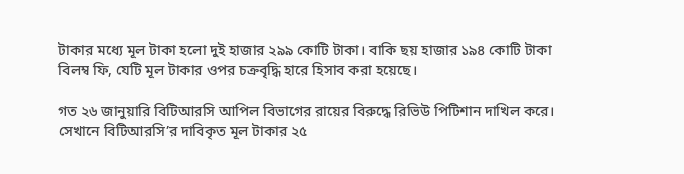টাকার মধ্যে মূল টাকা হলো দুই হাজার ২৯৯ কোটি টাকা। বাকি ছয় হাজার ১৯৪ কোটি টাকা বিলম্ব ফি, যেটি মূল টাকার ওপর চক্রবৃদ্ধি হারে হিসাব করা হয়েছে।

গত ২৬ জানুয়ারি বিটিআরসি আপিল বিভাগের রায়ের বিরুদ্ধে রিভিউ পিটিশান দাখিল করে। সেখানে বিটিআরসি’র দাবিকৃত মূল টাকার ২৫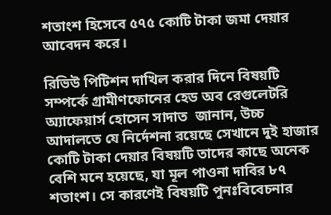শতাংশ হিসেবে ৫৭৫ কোটি টাকা জমা দেয়ার আবেদন করে।

রিভিউ পিটিশন দাখিল করার দিনে বিষয়টি সম্পর্কে গ্রামীণফোনের হেড অব রেগুলেটরি অ্যাফেয়ার্স হোসেন সাদাত  জানান, উচ্চ আদালতে যে নির্দেশনা রয়েছে সেখানে দুই হাজার কোটি টাকা দেয়ার বিষয়টি তাদের কাছে অনেক বেশি মনে হয়েছে, যা মূল পাওনা দাবির ৮৭ শতাংশ। সে কারণেই বিষয়টি পুনঃবিবেচনার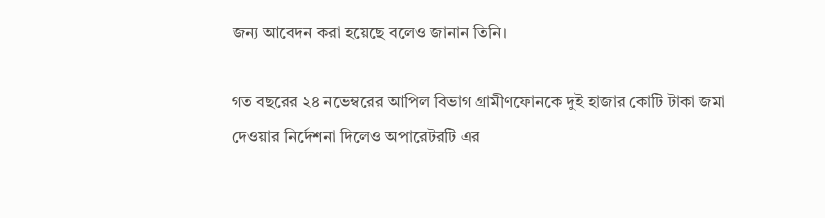জন্য আবেদন করা হয়েছে বলেও জানান তিনি।

গত বছরের ২৪ নভেম্বরের আপিল বিভাগ গ্রামীণফোনকে দুই হাজার কোটি টাকা জমা দেওয়ার নির্দেশনা দিলেও অপারেটরটি এর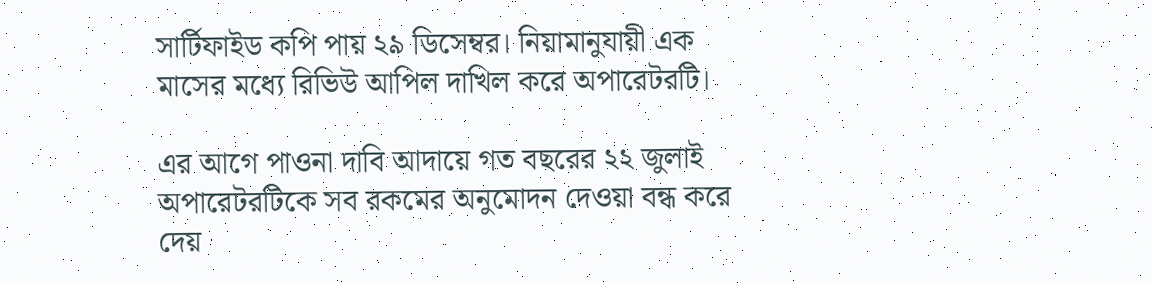সার্টিফাইড কপি পায় ২৯ ডিসেম্বর। নিয়ামানুযায়ী এক মাসের মধ্যে রিভিউ আপিল দাখিল করে অপারেটরটি।

এর আগে পাওনা দাবি আদায়ে গত বছরের ২২ জুলাই অপারেটরটিকে সব রকমের অনুমোদন দেওয়া বন্ধ করে দেয়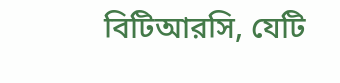বিটিআরসি, যেটি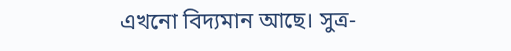এখনো বিদ্যমান আছে। সুত্র-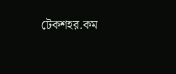টেকশহর.কম